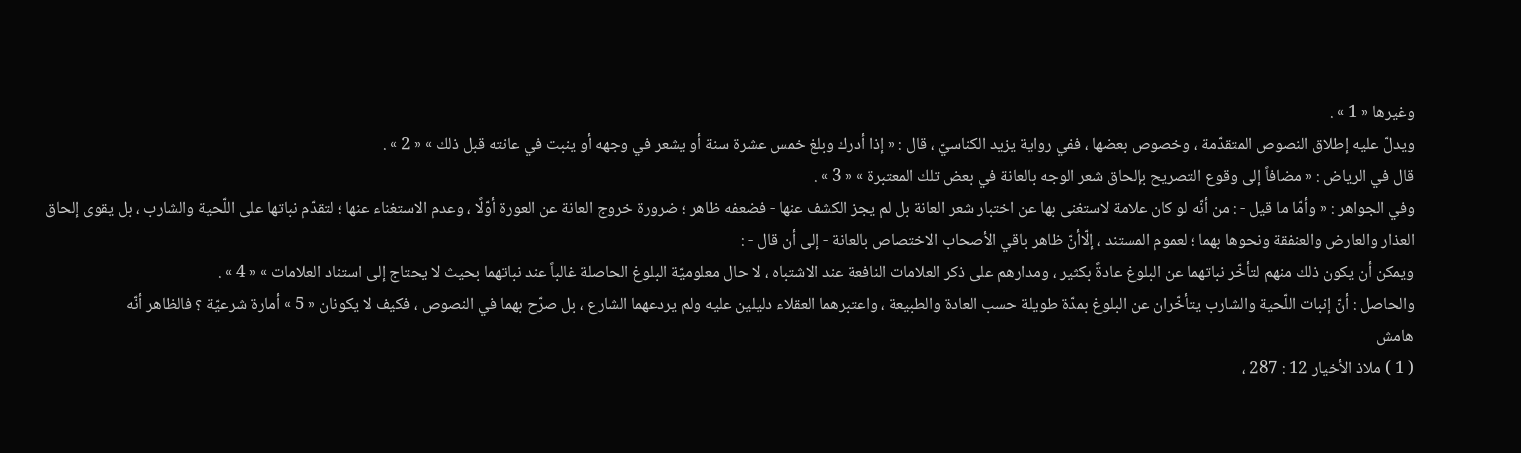وغيرها « 1 » .
ويدلّ عليه إطلاق النصوص المتقدّمة ، وخصوص بعضها ، ففي رواية يزيد الكناسيّ ، قال : « إذا أدرك وبلغ خمس عشرة سنة أو يشعر في وجهه أو ينبت في عانته قبل ذلك » « 2 » .
قال في الرياض : « مضافاً إلى وقوع التصريح بإلحاق شعر الوجه بالعانة في بعض تلك المعتبرة » « 3 » .
وفي الجواهر : « وأمّا ما قيل - : من أنّه لو كان علامة لاستغنى بها عن اختبار شعر العانة بل لم يجز الكشف عنها - فضعفه ظاهر ؛ ضرورة خروج العانة عن العورة أوّلًا ، وعدم الاستغناء عنها ؛ لتقدّم نباتها على اللّحية والشارب ، بل يقوى إلحاق العذار والعارض والعنفقة ونحوها بهما ؛ لعموم المستند ، إلّاأنّ ظاهر باقي الأصحاب الاختصاص بالعانة - إلى أن قال - :
ويمكن أن يكون ذلك منهم لتأخّر نباتهما عن البلوغ عادةً بكثير ، ومدارهم على ذكر العلامات النافعة عند الاشتباه ، لا حال معلوميّة البلوغ الحاصلة غالباً عند نباتهما بحيث لا يحتاج إلى استناد العلامات » « 4 » .
والحاصل : أنّ إنبات اللّحية والشارب يتأخّران عن البلوغ بمدّة طويلة حسب العادة والطبيعة ، واعتبرهما العقلاء دليلين عليه ولم يردعهما الشارع ، بل صرّح بهما في النصوص ، فكيف لا يكونان « 5 » أمارة شرعيّة ؟ فالظاهر أنّه
هامش
( 1 ) ملاذ الأخيار 12 : 287 ،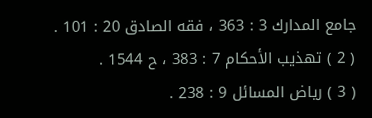جامع المدارك 3 : 363 ، فقه الصادق 20 : 101 .
( 2 ) تهذيب الأحكام 7 : 383 ، ح 1544 .
( 3 ) رياض المسائل 9 : 238 .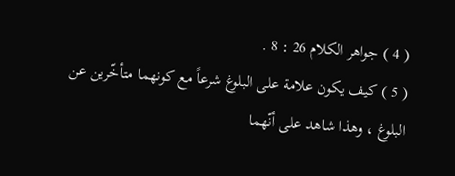( 4 ) جواهر الكلام 26 : 8 .
( 5 ) كيف يكون علامة على البلوغ شرعاً مع كونهما متأخّرين عن البلوغ ، وهذا شاهد على أنّهما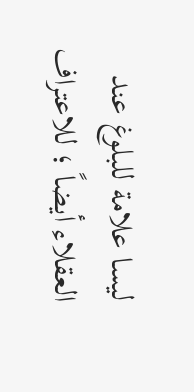ليسا علامة للبلوغ عند العقلاء أيضاً ؛ للاعتراف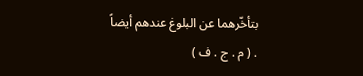بتأخّرهما عن البلوغ عندهم أيضاً . ( م . ج . ف )